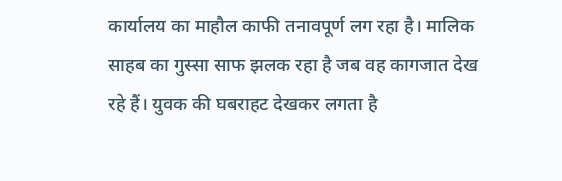कार्यालय का माहौल काफी तनावपूर्ण लग रहा है। मालिक साहब का गुस्सा साफ झलक रहा है जब वह कागजात देख रहे हैं। युवक की घबराहट देखकर लगता है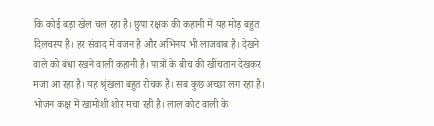कि कोई बड़ा खेल चल रहा है। छुपा रक्षक की कहानी में यह मोड़ बहुत दिलचस्प है। हर संवाद में वजन है और अभिनय भी लाजवाब है। देखने वाले को बंधा रखने वाली कहानी है। पात्रों के बीच की खींचतान देखकर मजा आ रहा है। यह श्रृंखला बहुत रोचक है। सब कुछ अच्छा लग रहा है।
भोजन कक्ष में खामोशी शोर मचा रही है। लाल कोट वाली के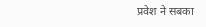प्रवेश ने सबका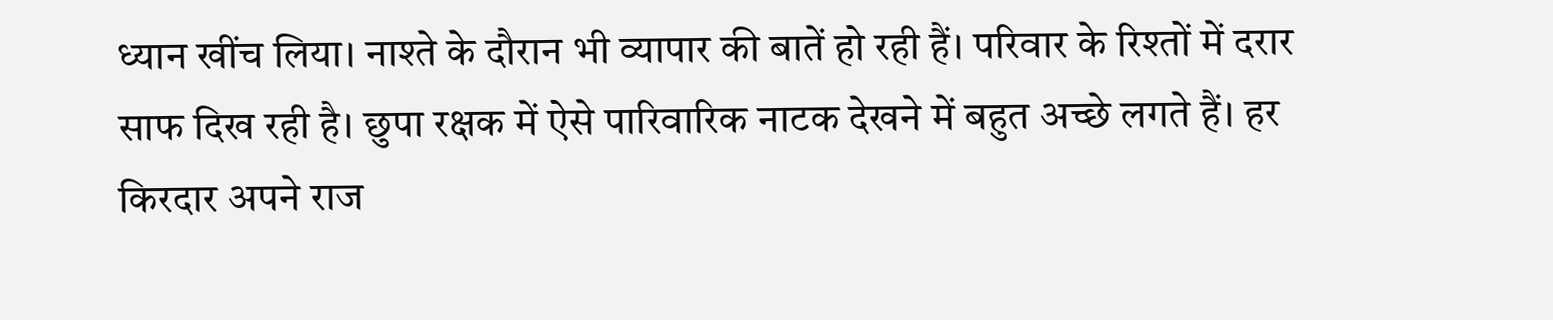ध्यान खींच लिया। नाश्ते के दौरान भी व्यापार की बातें हो रही हैं। परिवार के रिश्तों में दरार साफ दिख रही है। छुपा रक्षक में ऐसे पारिवारिक नाटक देखने में बहुत अच्छे लगते हैं। हर किरदार अपने राज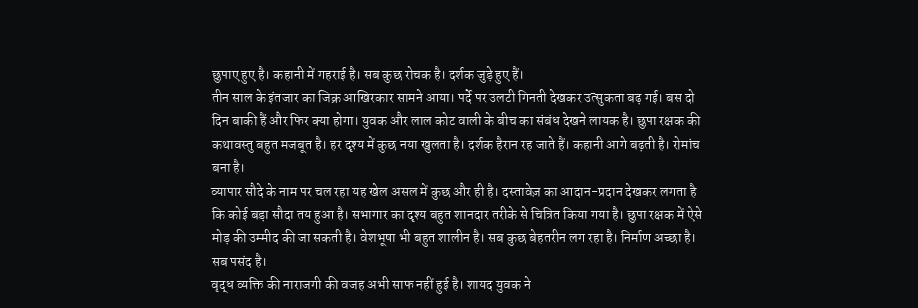छुपाए हुए है। कहानी में गहराई है। सब कुछ रोचक है। दर्शक जुड़े हुए हैं।
तीन साल के इंतजार का जिक्र आखिरकार सामने आया। पर्दे पर उलटी गिनती देखकर उत्सुकता बढ़ गई। बस दो दिन बाकी हैं और फिर क्या होगा। युवक और लाल कोट वाली के बीच का संबंध देखने लायक है। छुपा रक्षक की कथावस्तु बहुत मजबूत है। हर दृश्य में कुछ नया खुलता है। दर्शक हैरान रह जाते हैं। कहानी आगे बढ़ती है। रोमांच बना है।
व्यापार सौदे के नाम पर चल रहा यह खेल असल में कुछ और ही है। दस्तावेज़ का आदान-प्रदान देखकर लगता है कि कोई बड़ा सौदा तय हुआ है। सभागार का दृश्य बहुत शानदार तरीके से चित्रित किया गया है। छुपा रक्षक में ऐसे मोड़ की उम्मीद की जा सकती है। वेशभूषा भी बहुत शालीन है। सब कुछ बेहतरीन लग रहा है। निर्माण अच्छा है। सब पसंद है।
वृद्ध व्यक्ति की नाराजगी की वजह अभी साफ नहीं हुई है। शायद युवक ने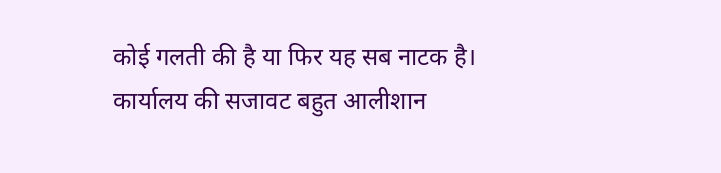कोई गलती की है या फिर यह सब नाटक है। कार्यालय की सजावट बहुत आलीशान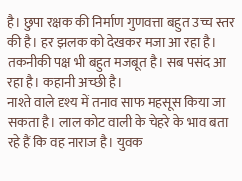है। छुपा रक्षक की निर्माण गुणवत्ता बहुत उच्च स्तर की है। हर झलक को देखकर मजा आ रहा है। तकनीकी पक्ष भी बहुत मजबूत है। सब पसंद आ रहा है। कहानी अच्छी है।
नाश्ते वाले दृश्य में तनाव साफ महसूस किया जा सकता है। लाल कोट वाली के चेहरे के भाव बता रहे हैं कि वह नाराज है। युवक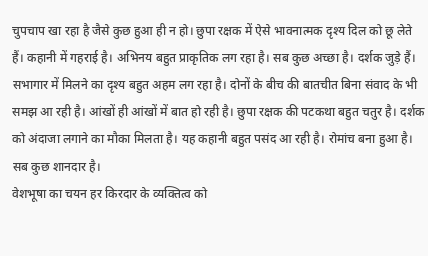चुपचाप खा रहा है जैसे कुछ हुआ ही न हो। छुपा रक्षक में ऐसे भावनात्मक दृश्य दिल को छू लेते हैं। कहानी में गहराई है। अभिनय बहुत प्राकृतिक लग रहा है। सब कुछ अच्छा है। दर्शक जुड़े हैं।
सभागार में मिलने का दृश्य बहुत अहम लग रहा है। दोनों के बीच की बातचीत बिना संवाद के भी समझ आ रही है। आंखों ही आंखों में बात हो रही है। छुपा रक्षक की पटकथा बहुत चतुर है। दर्शक को अंदाजा लगाने का मौका मिलता है। यह कहानी बहुत पसंद आ रही है। रोमांच बना हुआ है। सब कुछ शानदार है।
वेशभूषा का चयन हर किरदार के व्यक्तित्व को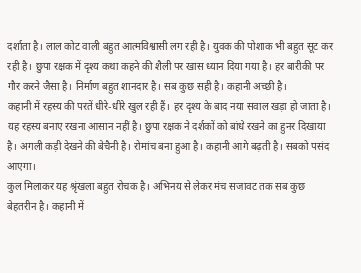दर्शाता है। लाल कोट वाली बहुत आत्मविश्वासी लग रही है। युवक की पोशाक भी बहुत सूट कर रही है। छुपा रक्षक में दृश्य कथा कहने की शैली पर खास ध्यान दिया गया है। हर बारीकी पर गौर करने जैसा है। निर्माण बहुत शानदार है। सब कुछ सही है। कहानी अच्छी है।
कहानी में रहस्य की परतें धीरे-धीरे खुल रही हैं। हर दृश्य के बाद नया सवाल खड़ा हो जाता है। यह रहस्य बनाए रखना आसान नहीं है। छुपा रक्षक ने दर्शकों को बांधे रखने का हुनर दिखाया है। अगली कड़ी देखने की बेचैनी है। रोमांच बना हुआ है। कहानी आगे बढ़ती है। सबको पसंद आएगा।
कुल मिलाकर यह श्रृंखला बहुत रोचक है। अभिनय से लेकर मंच सजावट तक सब कुछ बेहतरीन है। कहानी में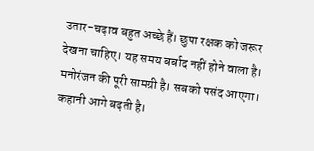उतार-चढ़ाव बहुत अच्छे हैं। छुपा रक्षक को जरूर देखना चाहिए। यह समय बर्बाद नहीं होने वाला है। मनोरंजन की पूरी सामग्री है। सबको पसंद आएगा। कहानी आगे बढ़ती है।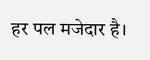हर पल मजेदार है।